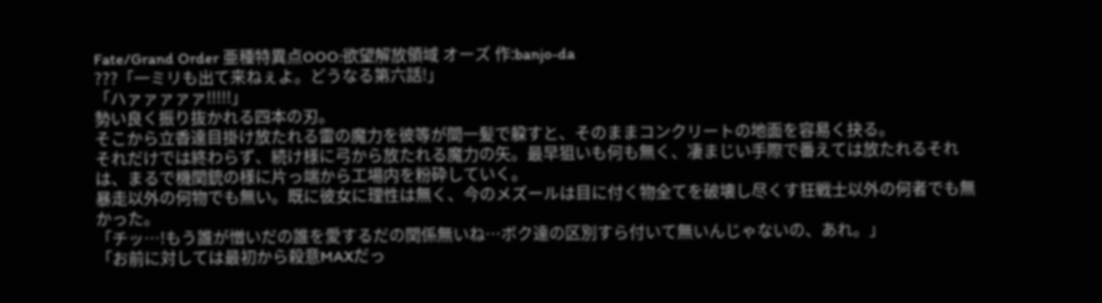Fate/Grand Order 亜種特異点OOO:欲望解放領域 オーズ 作:banjo-da
???「一ミリも出て来ねぇよ。どうなる第六話!」
「ハァァァァァ!!!!!」
勢い良く振り抜かれる四本の刃。
そこから立香達目掛け放たれる雷の魔力を彼等が間一髪で躱すと、そのままコンクリートの地面を容易く抉る。
それだけでは終わらず、続け様に弓から放たれる魔力の矢。最早狙いも何も無く、凄まじい手際で番えては放たれるそれは、まるで機関銃の様に片っ端から工場内を粉砕していく。
暴走以外の何物でも無い。既に彼女に理性は無く、今のメズールは目に付く物全てを破壊し尽くす狂戦士以外の何者でも無かった。
「チッ…!もう誰が憎いだの誰を愛するだの関係無いね…ボク達の区別すら付いて無いんじゃないの、あれ。」
「お前に対しては最初から殺意MAXだっ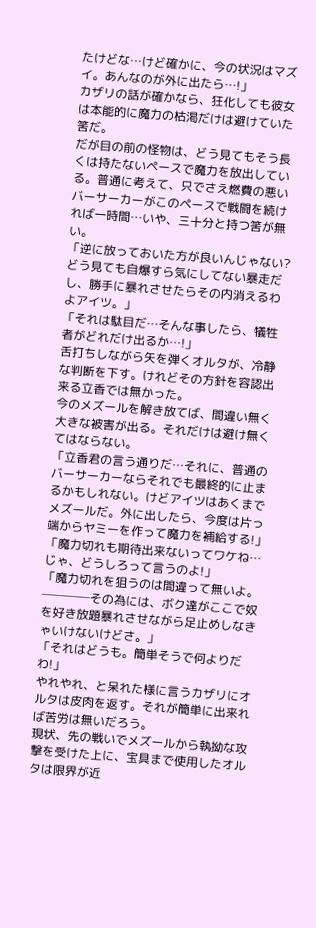たけどな…けど確かに、今の状況はマズイ。あんなのが外に出たら…!」
カザリの話が確かなら、狂化しても彼女は本能的に魔力の枯渇だけは避けていた筈だ。
だが目の前の怪物は、どう見てもそう長くは持たないペースで魔力を放出している。普通に考えて、只でさえ燃費の悪いバーサーカーがこのペースで戦闘を続ければ一時間…いや、三十分と持つ筈が無い。
「逆に放っておいた方が良いんじゃない?どう見ても自爆すら気にしてない暴走だし、勝手に暴れさせたらその内消えるわよアイツ。」
「それは駄目だ…そんな事したら、犠牲者がどれだけ出るか…!」
舌打ちしながら矢を弾くオルタが、冷静な判断を下す。けれどその方針を容認出来る立香では無かった。
今のメズールを解き放てば、間違い無く大きな被害が出る。それだけは避け無くてはならない。
「立香君の言う通りだ…それに、普通のバーサーカーならそれでも最終的に止まるかもしれない。けどアイツはあくまでメズールだ。外に出したら、今度は片っ端からヤミーを作って魔力を補給する!」
「魔力切れも期待出来ないってワケね…じゃ、どうしろって言うのよ!」
「魔力切れを狙うのは間違って無いよ。────その為には、ボク達がここで奴を好き放題暴れさせながら足止めしなきゃいけないけどさ。」
「それはどうも。簡単そうで何よりだわ!」
やれやれ、と呆れた様に言うカザリにオルタは皮肉を返す。それが簡単に出来れば苦労は無いだろう。
現状、先の戦いでメズールから執拗な攻撃を受けた上に、宝具まで使用したオルタは限界が近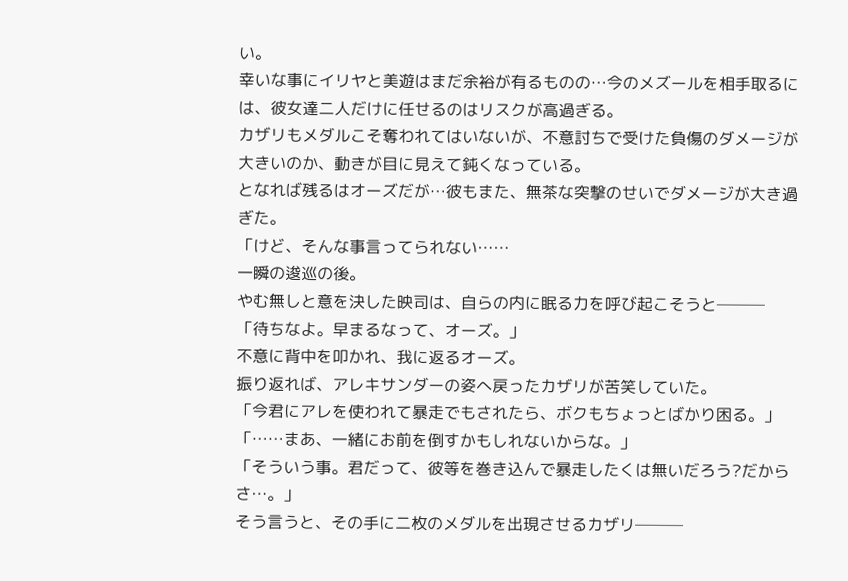い。
幸いな事にイリヤと美遊はまだ余裕が有るものの…今のメズールを相手取るには、彼女達二人だけに任せるのはリスクが高過ぎる。
カザリもメダルこそ奪われてはいないが、不意討ちで受けた負傷のダメージが大きいのか、動きが目に見えて鈍くなっている。
となれば残るはオーズだが…彼もまた、無茶な突撃のせいでダメージが大き過ぎた。
「けど、そんな事言ってられない……
一瞬の逡巡の後。
やむ無しと意を決した映司は、自らの内に眠る力を呼び起こそうと───
「待ちなよ。早まるなって、オーズ。」
不意に背中を叩かれ、我に返るオーズ。
振り返れば、アレキサンダーの姿へ戻ったカザリが苦笑していた。
「今君にアレを使われて暴走でもされたら、ボクもちょっとばかり困る。」
「……まあ、一緒にお前を倒すかもしれないからな。」
「そういう事。君だって、彼等を巻き込んで暴走したくは無いだろう?だからさ…。」
そう言うと、その手に二枚のメダルを出現させるカザリ───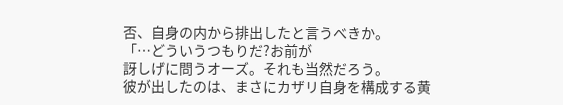否、自身の内から排出したと言うべきか。
「…どういうつもりだ?お前が
訝しげに問うオーズ。それも当然だろう。
彼が出したのは、まさにカザリ自身を構成する黄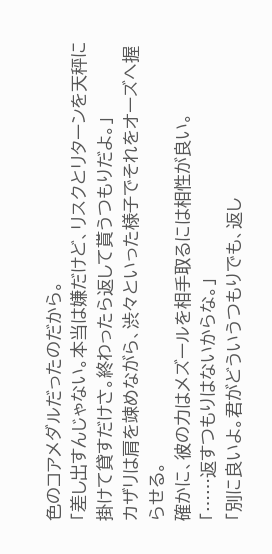色のコアメダルだったのだから。
「差し出すんじゃない。本当は嫌だけど、リスクとリターンを天秤に掛けて貸すだけさ。終わったら返して貰うつもりだよ。」
カザリは肩を竦めながら、渋々といった様子でそれをオーズへ握らせる。
確かに、彼の力はメズールを相手取るには相性が良い。
「……返すつもりはないからな。」
「別に良いよ。君がどういうつもりでも、返し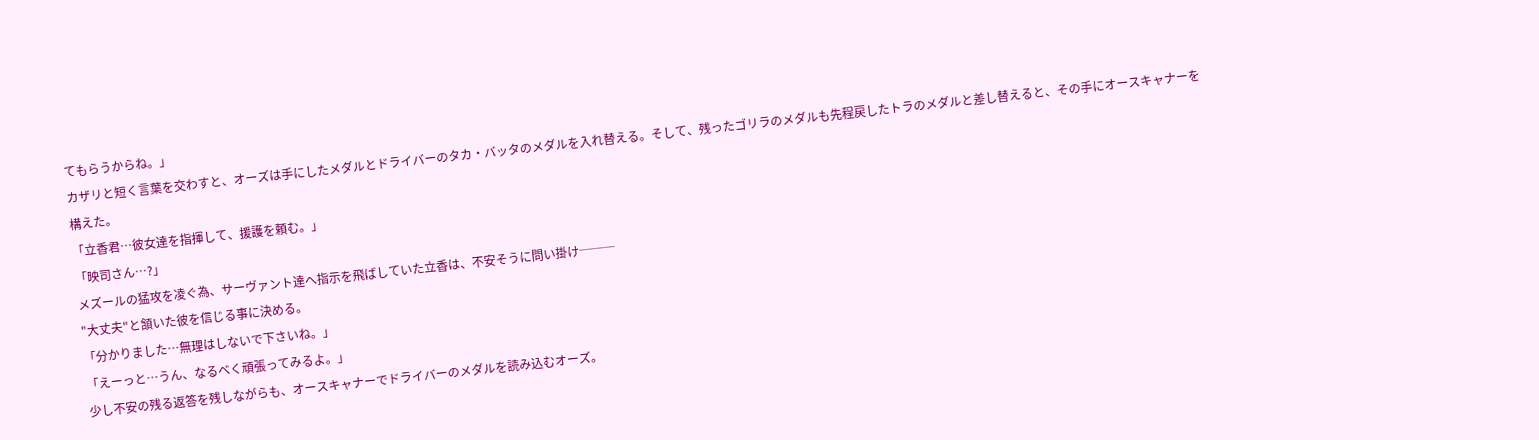てもらうからね。」
カザリと短く言葉を交わすと、オーズは手にしたメダルとドライバーのタカ・バッタのメダルを入れ替える。そして、残ったゴリラのメダルも先程戻したトラのメダルと差し替えると、その手にオースキャナーを構えた。
「立香君…彼女達を指揮して、援護を頼む。」
「映司さん…?」
メズールの猛攻を凌ぐ為、サーヴァント達へ指示を飛ばしていた立香は、不安そうに問い掛け───
"大丈夫"と頷いた彼を信じる事に決める。
「分かりました…無理はしないで下さいね。」
「えーっと…うん、なるべく頑張ってみるよ。」
少し不安の残る返答を残しながらも、オースキャナーでドライバーのメダルを読み込むオーズ。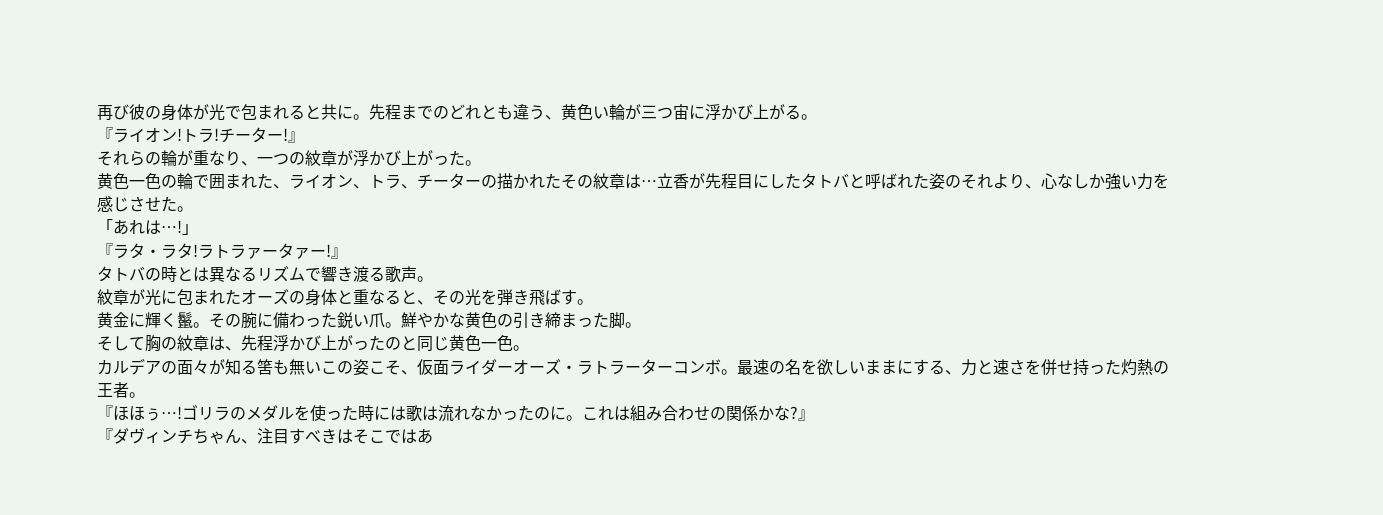再び彼の身体が光で包まれると共に。先程までのどれとも違う、黄色い輪が三つ宙に浮かび上がる。
『ライオン!トラ!チーター!』
それらの輪が重なり、一つの紋章が浮かび上がった。
黄色一色の輪で囲まれた、ライオン、トラ、チーターの描かれたその紋章は…立香が先程目にしたタトバと呼ばれた姿のそれより、心なしか強い力を感じさせた。
「あれは…!」
『ラタ・ラタ!ラトラァータァー!』
タトバの時とは異なるリズムで響き渡る歌声。
紋章が光に包まれたオーズの身体と重なると、その光を弾き飛ばす。
黄金に輝く鬣。その腕に備わった鋭い爪。鮮やかな黄色の引き締まった脚。
そして胸の紋章は、先程浮かび上がったのと同じ黄色一色。
カルデアの面々が知る筈も無いこの姿こそ、仮面ライダーオーズ・ラトラーターコンボ。最速の名を欲しいままにする、力と速さを併せ持った灼熱の王者。
『ほほぅ…!ゴリラのメダルを使った時には歌は流れなかったのに。これは組み合わせの関係かな?』
『ダヴィンチちゃん、注目すべきはそこではあ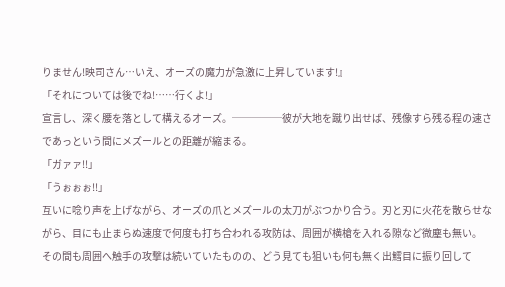りません!映司さん…いえ、オーズの魔力が急激に上昇しています!』
「それについては後でね!……行くよ!」
宣言し、深く腰を落として構えるオーズ。─────彼が大地を蹴り出せば、残像すら残る程の速さであっという間にメズールとの距離が縮まる。
「ガァァ!!」
「うぉぉぉ!!」
互いに唸り声を上げながら、オーズの爪とメズールの太刀がぶつかり合う。刃と刃に火花を散らせながら、目にも止まらぬ速度で何度も打ち合われる攻防は、周囲が横槍を入れる隙など微塵も無い。
その間も周囲へ触手の攻撃は続いていたものの、どう見ても狙いも何も無く出鱈目に振り回して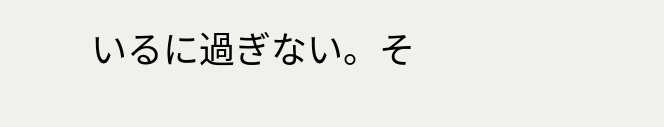いるに過ぎない。そ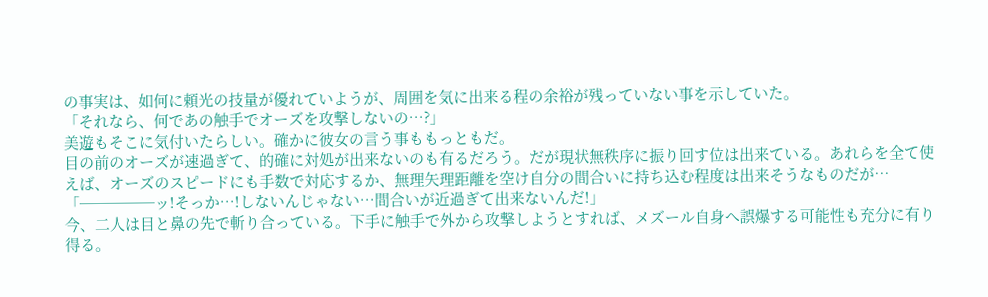の事実は、如何に頼光の技量が優れていようが、周囲を気に出来る程の余裕が残っていない事を示していた。
「それなら、何であの触手でオーズを攻撃しないの…?」
美遊もそこに気付いたらしい。確かに彼女の言う事ももっともだ。
目の前のオーズが速過ぎて、的確に対処が出来ないのも有るだろう。だが現状無秩序に振り回す位は出来ている。あれらを全て使えば、オーズのスピードにも手数で対応するか、無理矢理距離を空け自分の間合いに持ち込む程度は出来そうなものだが…
「─────ッ!そっか…!しないんじゃない…間合いが近過ぎて出来ないんだ!」
今、二人は目と鼻の先で斬り合っている。下手に触手で外から攻撃しようとすれば、メズール自身へ誤爆する可能性も充分に有り得る。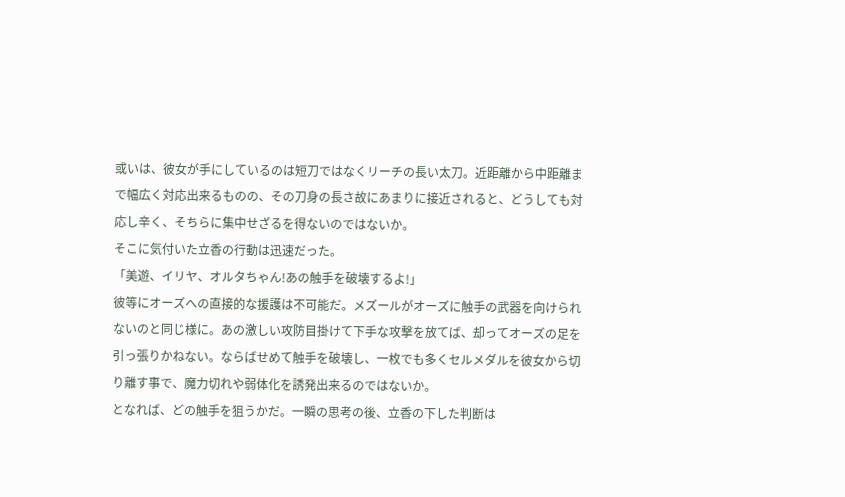或いは、彼女が手にしているのは短刀ではなくリーチの長い太刀。近距離から中距離まで幅広く対応出来るものの、その刀身の長さ故にあまりに接近されると、どうしても対応し辛く、そちらに集中せざるを得ないのではないか。
そこに気付いた立香の行動は迅速だった。
「美遊、イリヤ、オルタちゃん!あの触手を破壊するよ!」
彼等にオーズへの直接的な援護は不可能だ。メズールがオーズに触手の武器を向けられないのと同じ様に。あの激しい攻防目掛けて下手な攻撃を放てば、却ってオーズの足を引っ張りかねない。ならばせめて触手を破壊し、一枚でも多くセルメダルを彼女から切り離す事で、魔力切れや弱体化を誘発出来るのではないか。
となれば、どの触手を狙うかだ。一瞬の思考の後、立香の下した判断は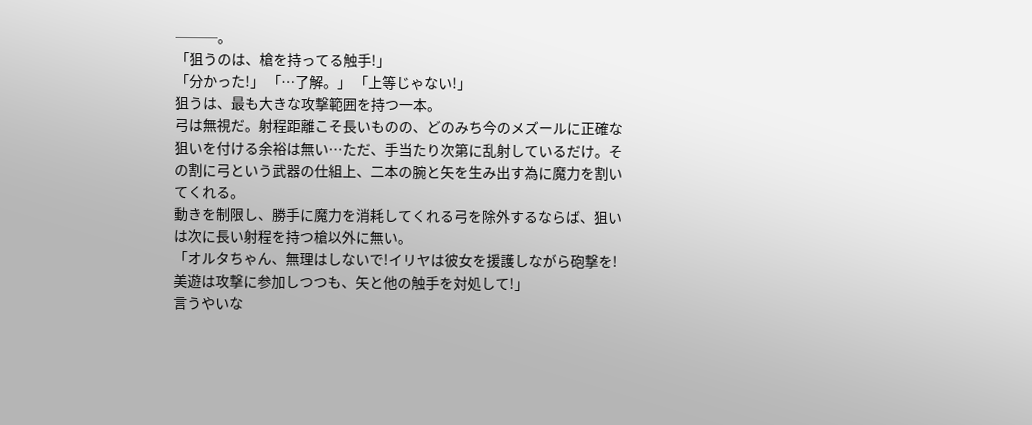───。
「狙うのは、槍を持ってる触手!」
「分かった!」 「…了解。」 「上等じゃない!」
狙うは、最も大きな攻撃範囲を持つ一本。
弓は無視だ。射程距離こそ長いものの、どのみち今のメズールに正確な狙いを付ける余裕は無い…ただ、手当たり次第に乱射しているだけ。その割に弓という武器の仕組上、二本の腕と矢を生み出す為に魔力を割いてくれる。
動きを制限し、勝手に魔力を消耗してくれる弓を除外するならば、狙いは次に長い射程を持つ槍以外に無い。
「オルタちゃん、無理はしないで!イリヤは彼女を援護しながら砲撃を!美遊は攻撃に参加しつつも、矢と他の触手を対処して!」
言うやいな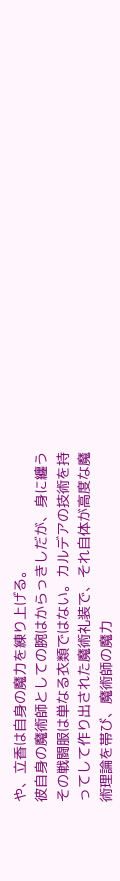や、立香は自身の魔力を練り上げる。
彼自身の魔術師としての腕はからっきしだが、身に纏うその戦闘服は単なる衣類ではない。カルデアの技術を持ってして作り出された魔術礼装で、それ自体が高度な魔術理論を帯び、魔術師の魔力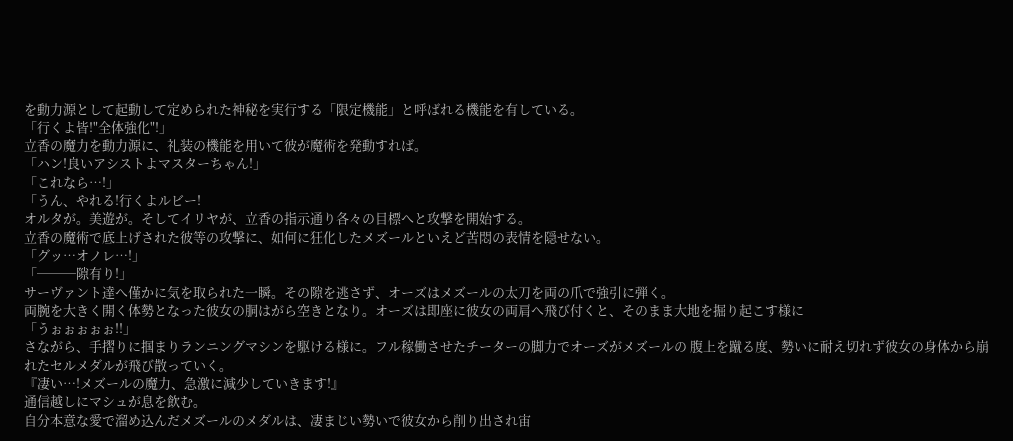を動力源として起動して定められた神秘を実行する「限定機能」と呼ばれる機能を有している。
「行くよ皆!"全体強化"!」
立香の魔力を動力源に、礼装の機能を用いて彼が魔術を発動すれば。
「ハン!良いアシストよマスターちゃん!」
「これなら…!」
「うん、やれる!行くよルビー!
オルタが。美遊が。そしてイリヤが、立香の指示通り各々の目標へと攻撃を開始する。
立香の魔術で底上げされた彼等の攻撃に、如何に狂化したメズールといえど苦悶の表情を隠せない。
「グッ…オノレ…!」
「───隙有り!」
サーヴァント達へ僅かに気を取られた一瞬。その隙を逃さず、オーズはメズールの太刀を両の爪で強引に弾く。
両腕を大きく開く体勢となった彼女の胴はがら空きとなり。オーズは即座に彼女の両肩へ飛び付くと、そのまま大地を掘り起こす様に
「うぉぉぉぉぉ!!」
さながら、手摺りに掴まりランニングマシンを駆ける様に。フル稼働させたチーターの脚力でオーズがメズールの 腹上を蹴る度、勢いに耐え切れず彼女の身体から崩れたセルメダルが飛び散っていく。
『凄い…!メズールの魔力、急激に減少していきます!』
通信越しにマシュが息を飲む。
自分本意な愛で溜め込んだメズールのメダルは、凄まじい勢いで彼女から削り出され宙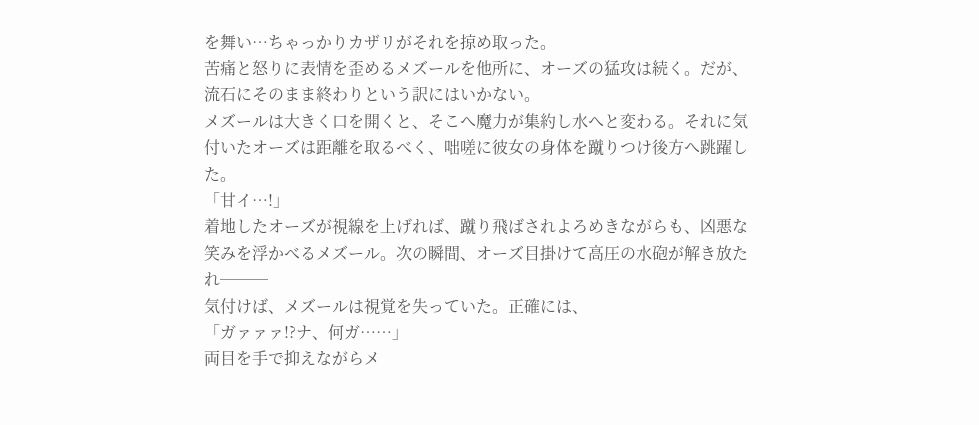を舞い…ちゃっかりカザリがそれを掠め取った。
苦痛と怒りに表情を歪めるメズールを他所に、オーズの猛攻は続く。だが、流石にそのまま終わりという訳にはいかない。
メズールは大きく口を開くと、そこへ魔力が集約し水へと変わる。それに気付いたオーズは距離を取るべく、咄嗟に彼女の身体を蹴りつけ後方へ跳躍した。
「甘イ…!」
着地したオーズが視線を上げれば、蹴り飛ばされよろめきながらも、凶悪な笑みを浮かべるメズール。次の瞬間、オーズ目掛けて高圧の水砲が解き放たれ───
気付けば、メズールは視覚を失っていた。正確には、
「ガァァァ!?ナ、何ガ……」
両目を手で抑えながらメ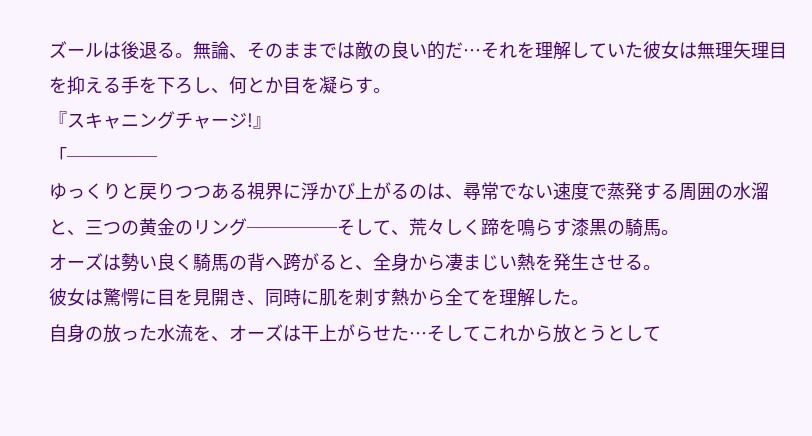ズールは後退る。無論、そのままでは敵の良い的だ…それを理解していた彼女は無理矢理目を抑える手を下ろし、何とか目を凝らす。
『スキャニングチャージ!』
「─────
ゆっくりと戻りつつある視界に浮かび上がるのは、尋常でない速度で蒸発する周囲の水溜と、三つの黄金のリング─────そして、荒々しく蹄を鳴らす漆黒の騎馬。
オーズは勢い良く騎馬の背へ跨がると、全身から凄まじい熱を発生させる。
彼女は驚愕に目を見開き、同時に肌を刺す熱から全てを理解した。
自身の放った水流を、オーズは干上がらせた…そしてこれから放とうとして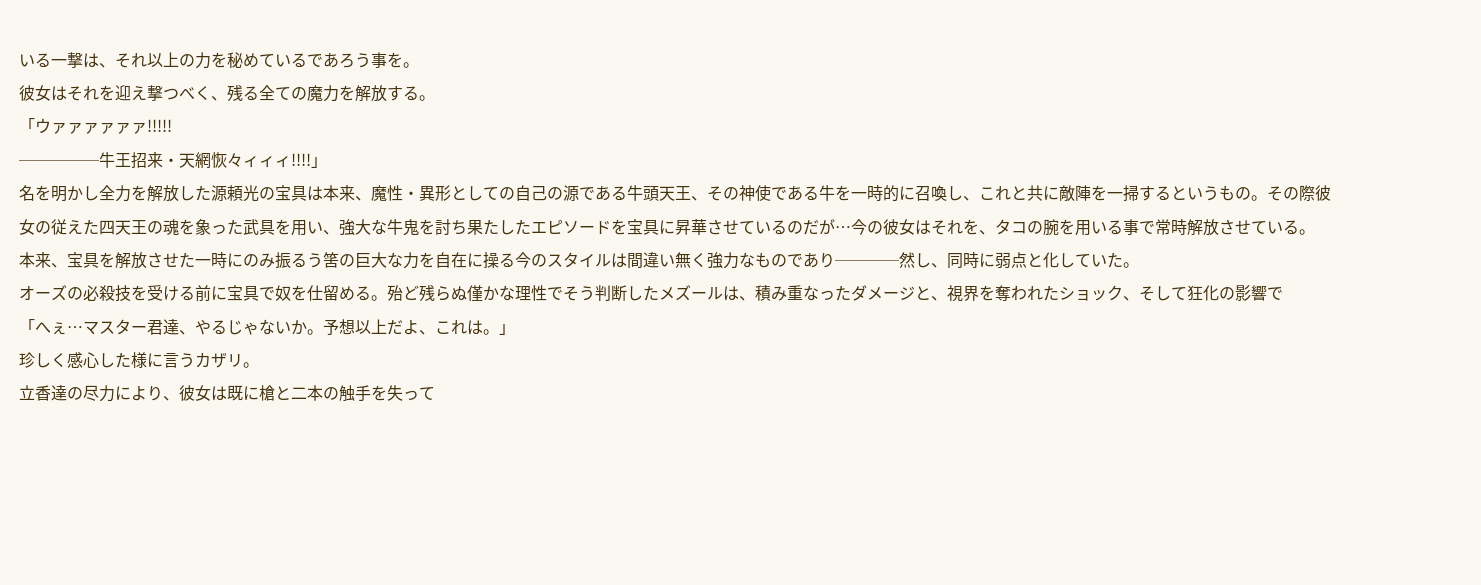いる一撃は、それ以上の力を秘めているであろう事を。
彼女はそれを迎え撃つべく、残る全ての魔力を解放する。
「ウァァァァァァ!!!!!
─────牛王招来・天網恢々ィィィ!!!!」
名を明かし全力を解放した源頼光の宝具は本来、魔性・異形としての自己の源である牛頭天王、その神使である牛を一時的に召喚し、これと共に敵陣を一掃するというもの。その際彼女の従えた四天王の魂を象った武具を用い、強大な牛鬼を討ち果たしたエピソードを宝具に昇華させているのだが…今の彼女はそれを、タコの腕を用いる事で常時解放させている。
本来、宝具を解放させた一時にのみ振るう筈の巨大な力を自在に操る今のスタイルは間違い無く強力なものであり────然し、同時に弱点と化していた。
オーズの必殺技を受ける前に宝具で奴を仕留める。殆ど残らぬ僅かな理性でそう判断したメズールは、積み重なったダメージと、視界を奪われたショック、そして狂化の影響で
「へぇ…マスター君達、やるじゃないか。予想以上だよ、これは。」
珍しく感心した様に言うカザリ。
立香達の尽力により、彼女は既に槍と二本の触手を失って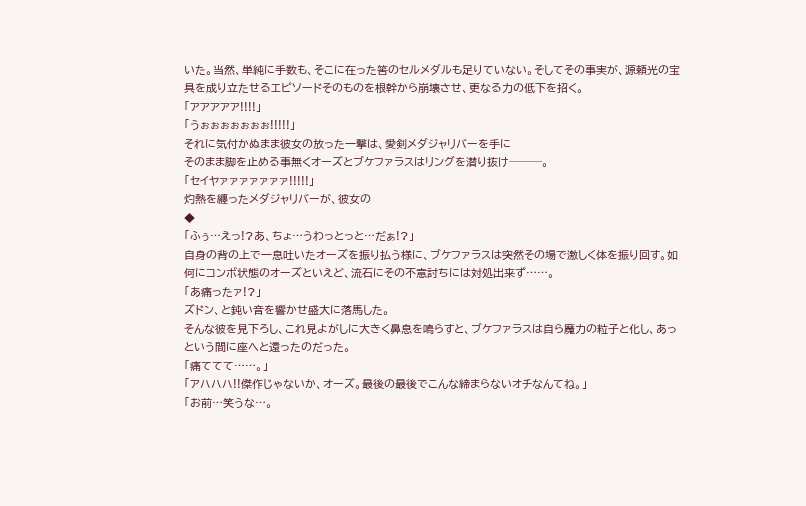いた。当然、単純に手数も、そこに在った筈のセルメダルも足りていない。そしてその事実が、源頼光の宝具を成り立たせるエピソードそのものを根幹から崩壊させ、更なる力の低下を招く。
「アアアアア!!!!」
「うぉぉぉぉぉぉぉ!!!!!」
それに気付かぬまま彼女の放った一撃は、愛剣メダジャリバーを手に
そのまま脚を止める事無くオーズとブケファラスはリングを潜り抜け───。
「セイヤァァァァァァァ!!!!!」
灼熱を纏ったメダジャリバーが、彼女の
◆
「ふぅ…えっ!?あ、ちょ…うわっとっと…だぁ!?」
自身の背の上で一息吐いたオーズを振り払う様に、ブケファラスは突然その場で激しく体を振り回す。如何にコンボ状態のオーズといえど、流石にその不意討ちには対処出来ず……。
「あ痛ったァ!?」
ズドン、と鈍い音を響かせ盛大に落馬した。
そんな彼を見下ろし、これ見よがしに大きく鼻息を鳴らすと、ブケファラスは自ら魔力の粒子と化し、あっという間に座へと還ったのだった。
「痛ててて……。」
「アハハハ!!傑作じゃないか、オーズ。最後の最後でこんな締まらないオチなんてね。」
「お前…笑うな…。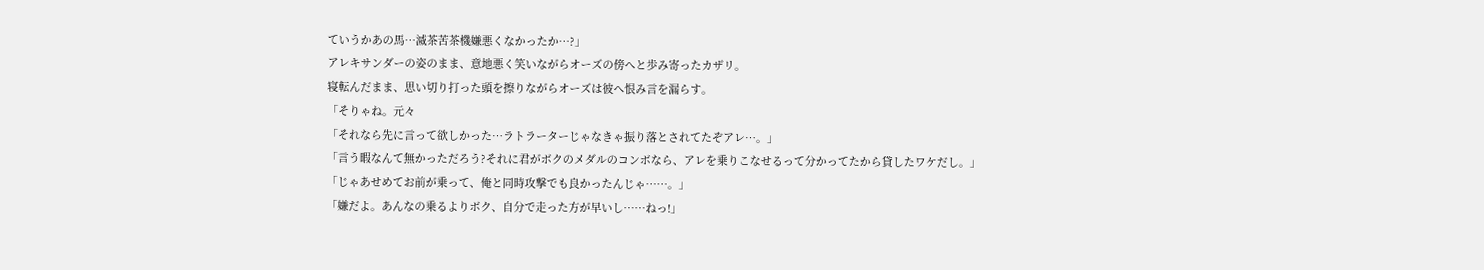ていうかあの馬…滅茶苦茶機嫌悪くなかったか…?」
アレキサンダーの姿のまま、意地悪く笑いながらオーズの傍へと歩み寄ったカザリ。
寝転んだまま、思い切り打った頭を擦りながらオーズは彼へ恨み言を漏らす。
「そりゃね。元々
「それなら先に言って欲しかった…ラトラーターじゃなきゃ振り落とされてたぞアレ…。」
「言う暇なんて無かっただろう?それに君がボクのメダルのコンボなら、アレを乗りこなせるって分かってたから貸したワケだし。」
「じゃあせめてお前が乗って、俺と同時攻撃でも良かったんじゃ……。」
「嫌だよ。あんなの乗るよりボク、自分で走った方が早いし……ねっ!」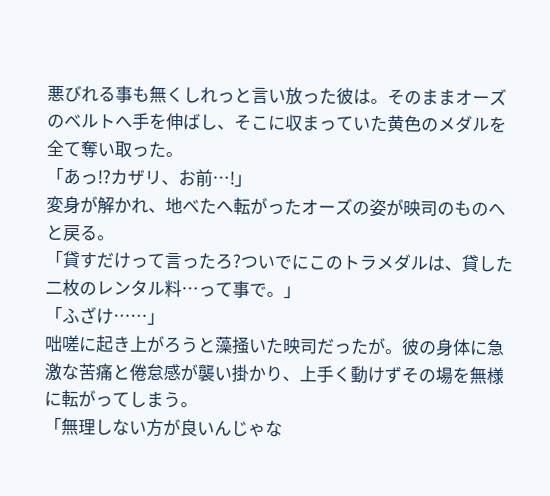悪びれる事も無くしれっと言い放った彼は。そのままオーズのベルトへ手を伸ばし、そこに収まっていた黄色のメダルを全て奪い取った。
「あっ!?カザリ、お前…!」
変身が解かれ、地べたへ転がったオーズの姿が映司のものへと戻る。
「貸すだけって言ったろ?ついでにこのトラメダルは、貸した二枚のレンタル料…って事で。」
「ふざけ……」
咄嗟に起き上がろうと藻掻いた映司だったが。彼の身体に急激な苦痛と倦怠感が襲い掛かり、上手く動けずその場を無様に転がってしまう。
「無理しない方が良いんじゃな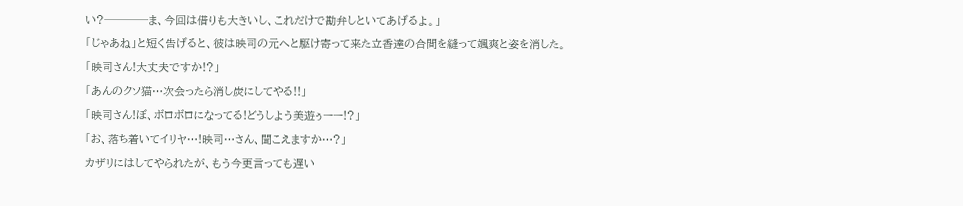い?────ま、今回は借りも大きいし、これだけで勘弁しといてあげるよ。」
「じゃあね」と短く告げると、彼は映司の元へと駆け寄って来た立香達の合間を縫って颯爽と姿を消した。
「映司さん!大丈夫ですか!?」
「あんのクソ猫…次会ったら消し炭にしてやる!!」
「映司さん!ぼ、ボロボロになってる!どうしよう美遊ぅーー!?」
「お、落ち着いてイリヤ…!映司…さん、聞こえますか…?」
カザリにはしてやられたが、もう今更言っても遅い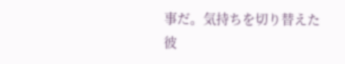事だ。気持ちを切り替えた彼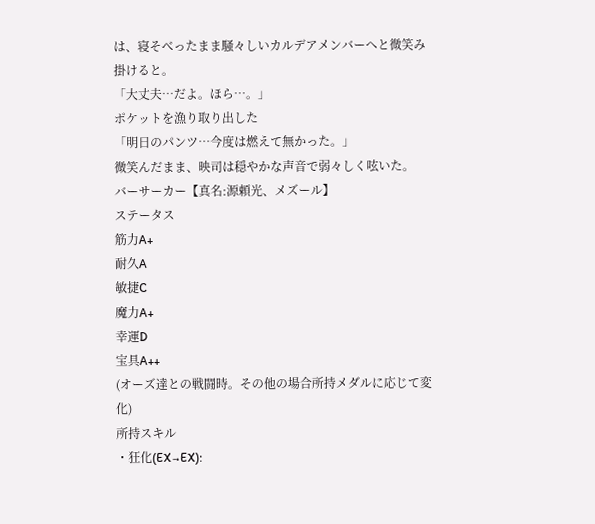は、寝そべったまま騒々しいカルデアメンバーへと微笑み掛けると。
「大丈夫…だよ。ほら…。」
ポケットを漁り取り出した
「明日のパンツ…今度は燃えて無かった。」
微笑んだまま、映司は穏やかな声音で弱々しく呟いた。
バーサーカー【真名:源頼光、メズール】
ステータス
筋力A+
耐久A
敏捷C
魔力A+
幸運D
宝具A++
(オーズ達との戦闘時。その他の場合所持メダルに応じて変化)
所持スキル
・狂化(EX→EX):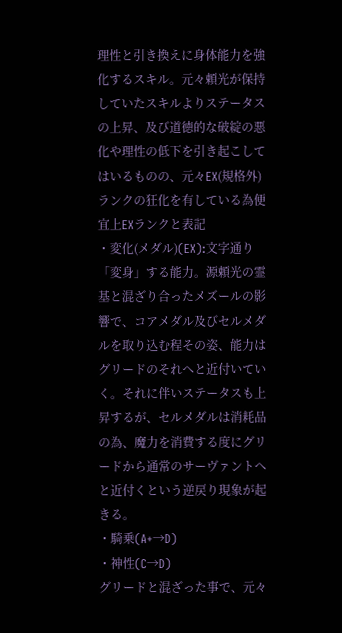理性と引き換えに身体能力を強化するスキル。元々頼光が保持していたスキルよりステータスの上昇、及び道徳的な破綻の悪化や理性の低下を引き起こしてはいるものの、元々EX(規格外)ランクの狂化を有している為便宜上EXランクと表記
・変化(メダル)(EX):文字通り「変身」する能力。源頼光の霊基と混ざり合ったメズールの影響で、コアメダル及びセルメダルを取り込む程その姿、能力はグリードのそれへと近付いていく。それに伴いステータスも上昇するが、セルメダルは消耗品の為、魔力を消費する度にグリードから通常のサーヴァントへと近付くという逆戻り現象が起きる。
・騎乗(A+→D)
・神性(C→D)
グリードと混ざった事で、元々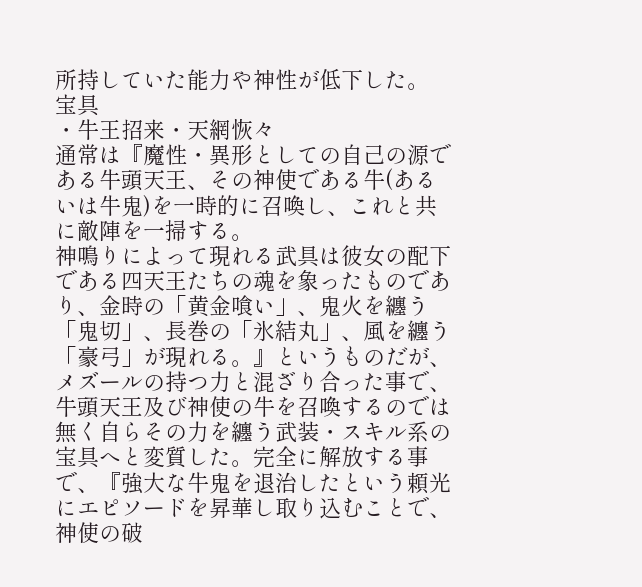所持していた能力や神性が低下した。
宝具
・牛王招来・天網恢々
通常は『魔性・異形としての自己の源である牛頭天王、その神使である牛(あるいは牛鬼)を一時的に召喚し、これと共に敵陣を一掃する。
神鳴りによって現れる武具は彼女の配下である四天王たちの魂を象ったものであり、金時の「黄金喰い」、鬼火を纏う「鬼切」、長巻の「氷結丸」、風を纏う「豪弓」が現れる。』というものだが、メズールの持つ力と混ざり合った事で、牛頭天王及び神使の牛を召喚するのでは無く自らその力を纏う武装・スキル系の宝具へと変質した。完全に解放する事で、『強大な牛鬼を退治したという頼光にエピソードを昇華し取り込むことで、神使の破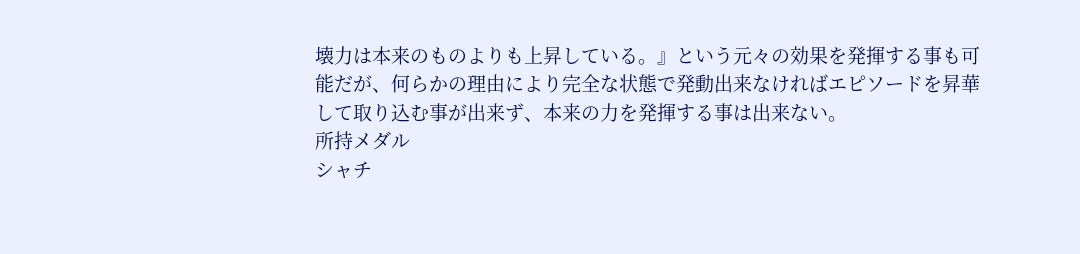壊力は本来のものよりも上昇している。』という元々の効果を発揮する事も可能だが、何らかの理由により完全な状態で発動出来なければエピソードを昇華して取り込む事が出来ず、本来の力を発揮する事は出来ない。
所持メダル
シャチ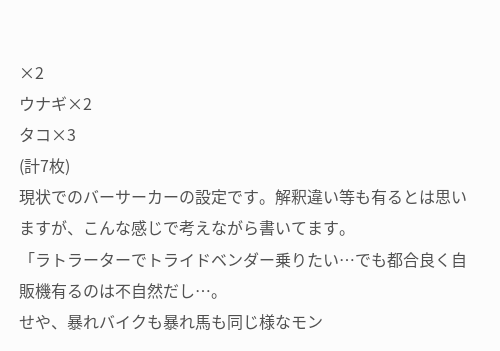×2
ウナギ×2
タコ×3
(計7枚)
現状でのバーサーカーの設定です。解釈違い等も有るとは思いますが、こんな感じで考えながら書いてます。
「ラトラーターでトライドベンダー乗りたい…でも都合良く自販機有るのは不自然だし…。
せや、暴れバイクも暴れ馬も同じ様なモン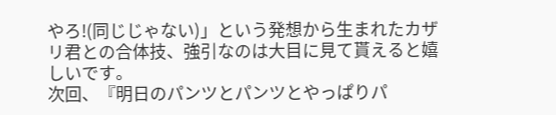やろ!(同じじゃない)」という発想から生まれたカザリ君との合体技、強引なのは大目に見て貰えると嬉しいです。
次回、『明日のパンツとパンツとやっぱりパ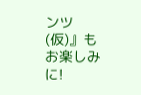ンツ(仮)』もお楽しみに!